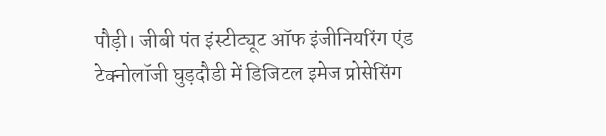पौड़ी। जीबी पंत इंस्टीट्यूट ऑफ इंजीनियरिंग एंड टेक्नोलॉजी घुड़दौडी में डिजिटल इमेज प्रोसेसिंग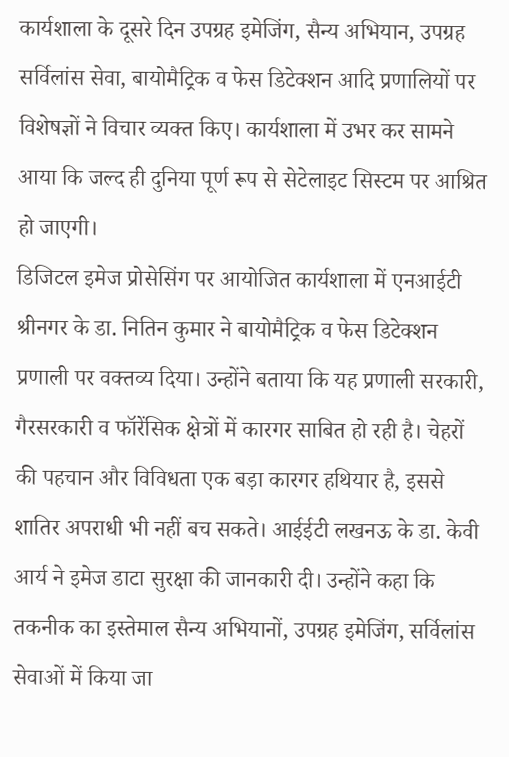कार्यशाला के दूसरे दिन उपग्रह इमेजिंग, सैन्य अभियान, उपग्रह सर्विलांस सेवा, बायोमैट्रिक व फेस डिटेक्शन आदि प्रणालियों पर विशेषज्ञों ने विचार व्यक्त किए। कार्यशाला में उभर कर सामने आया कि जल्द ही दुनिया पूर्ण रूप से सेटेलाइट सिस्टम पर आश्रित हो जाएगी।
डिजिटल इमेज प्रोसेसिंग पर आयोजित कार्यशाला में एनआईटी श्रीनगर के डा. नितिन कुमार ने बायोमैट्रिक व फेस डिटेक्शन प्रणाली पर वक्तव्य दिया। उन्होंने बताया कि यह प्रणाली सरकारी, गैरसरकारी व फॉरेंसिक क्षेत्रों में कारगर साबित हो रही है। चेहरों की पहचान और विविधता एक बड़ा कारगर हथियार है, इससे शातिर अपराधी भी नहीं बच सकते। आईईटी लखनऊ के डा. केवी आर्य ने इमेज डाटा सुरक्षा की जानकारी दी। उन्होंने कहा कि तकनीक का इस्तेमाल सैन्य अभियानों, उपग्रह इमेजिंग, सर्विलांस सेवाओं में किया जा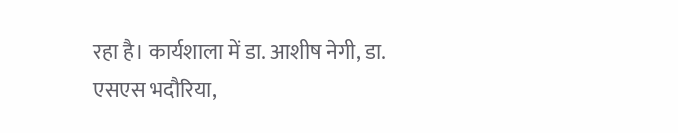रहा है। कार्यशाला में डा. आशीष नेगी, डा. एसएस भदौरिया,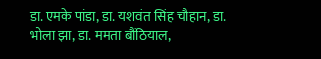डा. एमके पांडा, डा. यशवंत सिंह चौहान, डा. भोला झा, डा. ममता बौंठियाल,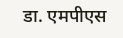डा. एमपीएस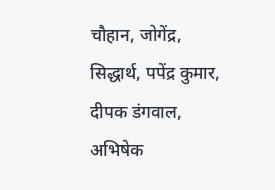चौहान, जोगेंद्र, सिद्धार्थ, पपेंद्र कुमार, दीपक डंगवाल, अभिषेक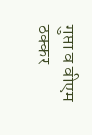गुप्ता व वीएम ठक्कर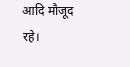आदि मौजूद रहे।